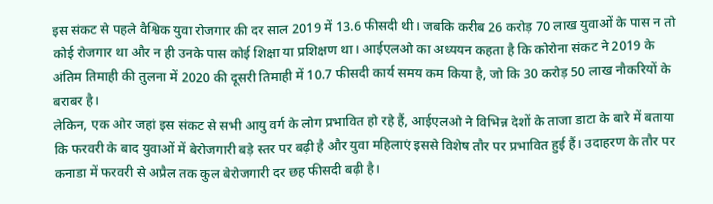इस संकट से पहले वैश्विक युवा रोजगार की दर साल 2019 में 13.6 फीसदी थी। जबकि करीब 26 करोड़ 70 लाख युवाओं के पास न तो कोई रोजगार था और न ही उनके पास कोई शिक्षा या प्रशिक्षण था। आईएलओ का अध्ययन कहता है कि कोरोना संकट ने 2019 के अंतिम तिमाही की तुलना में 2020 की दूसरी तिमाही में 10.7 फीसदी कार्य समय कम किया है, जो कि 30 करोड़ 50 लाख नौकरियों के बराबर है।
लेकिन, एक ओर जहां इस संकट से सभी आयु वर्ग के लोग प्रभावित हो रहे हैं, आईएलओ ने विभिन्न देशों के ताजा डाटा के बारे में बताया कि फरवरी के बाद युवाओं में बेरोजगारी बड़े स्तर पर बढ़ी है और युवा महिलाएं इससे विशेष तौर पर प्रभावित हुई हैं। उदाहरण के तौर पर कनाडा में फरवरी से अप्रैल तक कुल बेरोजगारी दर छह फीसदी बढ़ी है।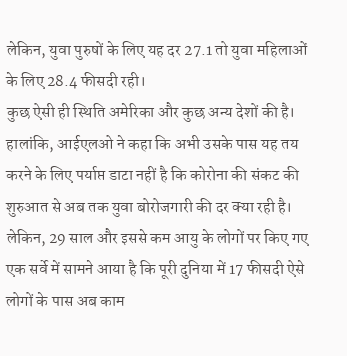लेकिन, युवा पुरुषों के लिए यह दर 27.1 तो युवा महिलाओं के लिए 28.4 फीसदी रही।
कुछ ऐसी ही स्थिति अमेरिका और कुछ अन्य देशों की है। हालांकि, आईएलओ ने कहा कि अभी उसके पास यह तय करने के लिए पर्याप्त डाटा नहीं है कि कोरोना की संकट की शुरुआत से अब तक युवा बोरोजगारी की दर क्या रही है।
लेकिन, 29 साल और इससे कम आयु के लोगों पर किए गए एक सर्वे में सामने आया है कि पूरी दुनिया में 17 फीसदी ऐसे लोगों के पास अब काम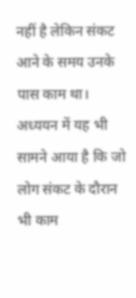नहीं है लेकिन संकट आने के समय उनके पास काम था। अध्ययन में यह भी सामने आया है कि जो लोग संकट के दौरान भी काम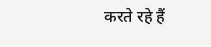करते रहे हैं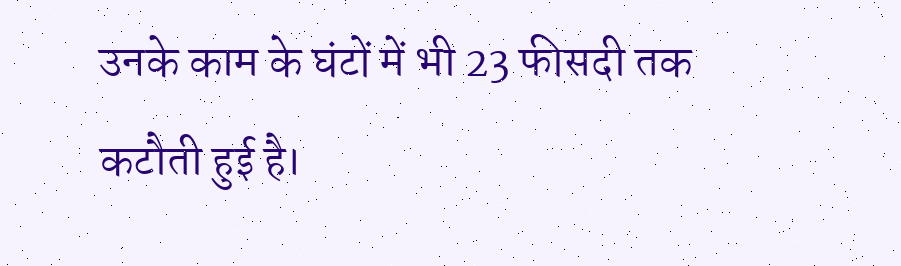उनके काम के घंटों में भी 23 फीसदी तक कटौती हुई है।